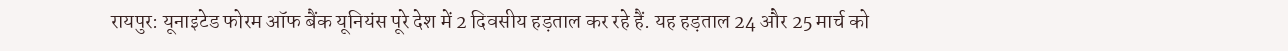रायपुर: यूनाइटेड फोरम ऑफ बैंक यूनियंस पूरे देश में 2 दिवसीय हड़ताल कर रहे हैं. यह हड़ताल 24 और 25 मार्च को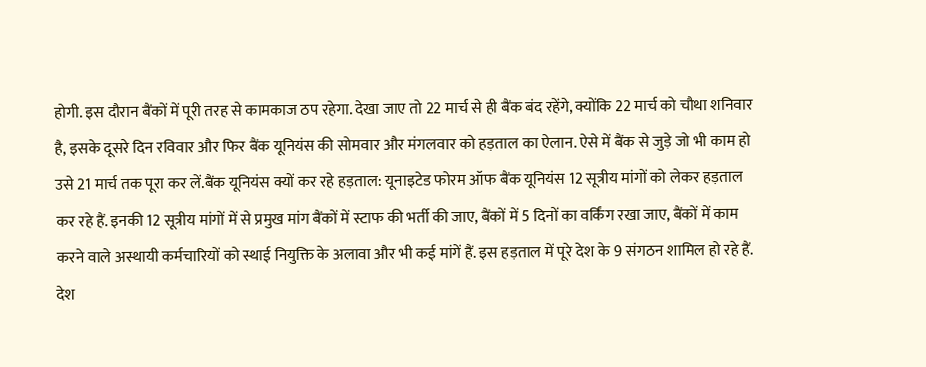होगी. इस दौरान बैंकों में पूरी तरह से कामकाज ठप रहेगा. देखा जाए तो 22 मार्च से ही बैंक बंद रहेंगे, क्योंकि 22 मार्च को चौथा शनिवार है, इसके दूसरे दिन रविवार और फिर बैंक यूनियंस की सोमवार और मंगलवार को हड़ताल का ऐलान. ऐसे में बैंक से जुड़े जो भी काम हो उसे 21 मार्च तक पूरा कर लें.बैंक यूनियंस क्यों कर रहे हड़ताल: यूनाइटेड फोरम ऑफ बैंक यूनियंस 12 सूत्रीय मांगों को लेकर हड़ताल कर रहे हैं. इनकी 12 सूत्रीय मांगों में से प्रमुख मांग बैंकों में स्टाफ की भर्ती की जाए, बैंकों में 5 दिनों का वर्किंग रखा जाए, बैंकों में काम करने वाले अस्थायी कर्मचारियों को स्थाई नियुक्ति के अलावा और भी कई मांगें हैं. इस हड़ताल में पूरे देश के 9 संगठन शामिल हो रहे हैं. देश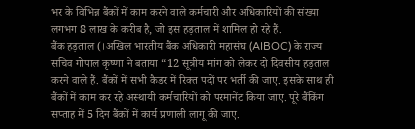भर के विभिन्न बैंकों में काम करने वाले कर्मचारी और अधिकारियों की संख्या लगभग 8 लाख के करीब है, जो इस हड़ताल में शामिल हो रहे हैं.
बैंक हड़ताल (।अखिल भारतीय बैंक अधिकारी महासंघ (AIBOC) के राज्य सचिव गोपाल कृष्णा ने बताया “12 सूत्रीय मांग को लेकर दो दिवसीय हड़ताल करने वाले हैं. बैंकों में सभी कैडर में रिक्त पदों पर भर्ती की जाए. इसके साथ ही बैंकों में काम कर रहे अस्थायी कर्मचारियों को परमानेंट किया जाए. पूरे बैंकिंग सप्ताह में 5 दिन बैंकों में कार्य प्रणाली लागू की जाए.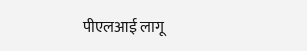पीएलआई लागू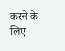करने के लिए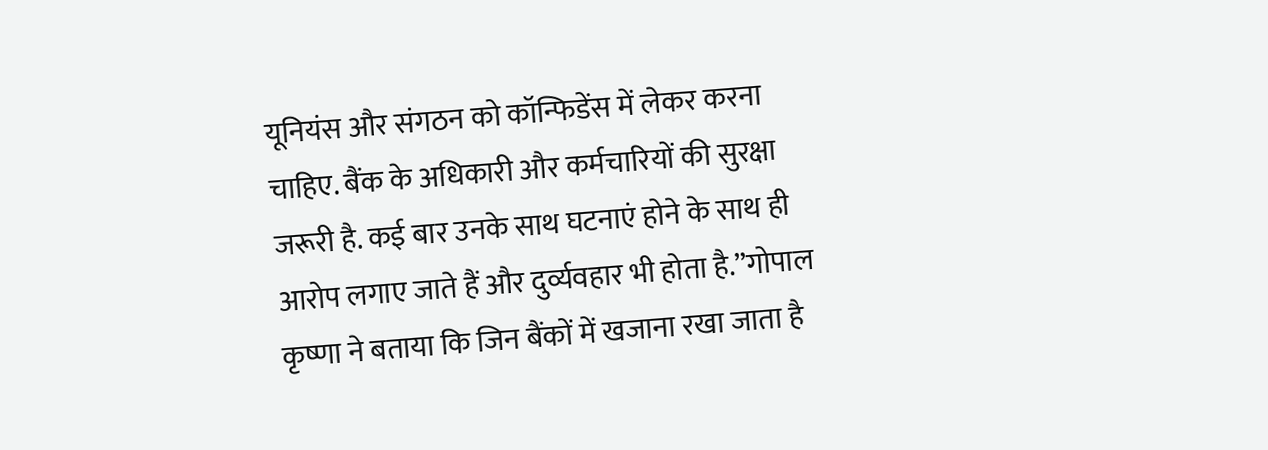यूनियंस और संगठन को कॉन्फिडेंस में लेकर करना चाहिए. बैंक के अधिकारी और कर्मचारियों की सुरक्षा जरूरी है. कई बार उनके साथ घटनाएं होने के साथ ही आरोप लगाए जाते हैं और दुर्व्यवहार भी होता है.”गोपाल कृष्णा ने बताया कि जिन बैंकों में खजाना रखा जाता है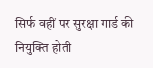सिर्फ वहीं पर सुरक्षा गार्ड की नियुक्ति होती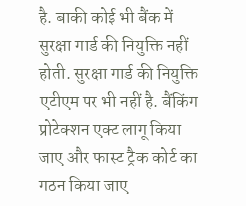है. बाकी कोई भी बैंक में सुरक्षा गार्ड की नियुक्ति नहीं होती. सुरक्षा गार्ड की नियुक्ति एटीएम पर भी नहीं है. बैंकिंग प्रोटेक्शन एक्ट लागू किया जाए और फास्ट ट्रैक कोर्ट का गठन किया जाए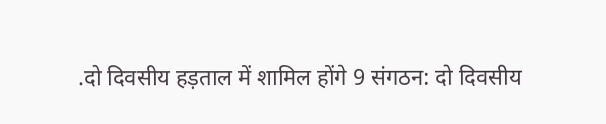.दो दिवसीय हड़ताल में शामिल होंगे 9 संगठन: दो दिवसीय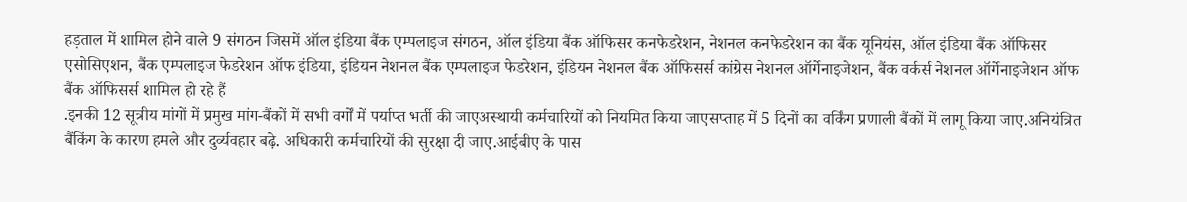हड़ताल में शामिल होने वाले 9 संगठन जिसमें ऑल इंडिया बैंक एम्पलाइज संगठन, ऑल इंडिया बैंक ऑफिसर कनफेडरेशन, नेशनल कनफेडरेशन का बैंक यूनियंस, ऑल इंडिया बैंक ऑफिसर एसोसिएशन, बैंक एम्पलाइज फेडरेशन ऑफ इंडिया, इंडियन नेशनल बैंक एम्पलाइज फेडरेशन, इंडियन नेशनल बैंक ऑफिसर्स कांग्रेस नेशनल ऑर्गेनाइजेशन, बैंक वर्कर्स नेशनल ऑर्गेनाइजेशन ऑफ बैंक ऑफिसर्स शामिल हो रहे हैं
.इनकी 12 सूत्रीय मांगों में प्रमुख मांग-बैंकों में सभी वर्गों में पर्याप्त भर्ती की जाएअस्थायी कर्मचारियों को नियमित किया जाएसप्ताह में 5 दिनों का वर्किंग प्रणाली बैंकों में लागू किया जाए.अनियंत्रित बैंकिंग के कारण हमले और दुर्व्यवहार बढ़े. अधिकारी कर्मचारियों की सुरक्षा दी जाए.आईबीए के पास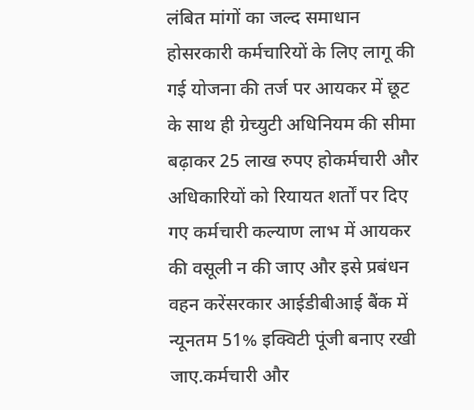लंबित मांगों का जल्द समाधान होसरकारी कर्मचारियों के लिए लागू की गई योजना की तर्ज पर आयकर में छूट के साथ ही ग्रेच्युटी अधिनियम की सीमा बढ़ाकर 25 लाख रुपए होकर्मचारी और अधिकारियों को रियायत शर्तों पर दिए गए कर्मचारी कल्याण लाभ में आयकर की वसूली न की जाए और इसे प्रबंधन वहन करेंसरकार आईडीबीआई बैंक में न्यूनतम 51% इक्विटी पूंजी बनाए रखी जाए.कर्मचारी और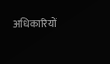अधिकारियों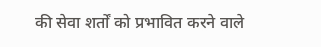की सेवा शर्तों को प्रभावित करने वाले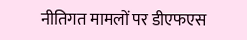नीतिगत मामलों पर डीएफएस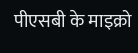पीएसबी के माइक्रो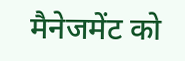मैनेजमेंट को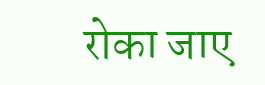रोका जाए